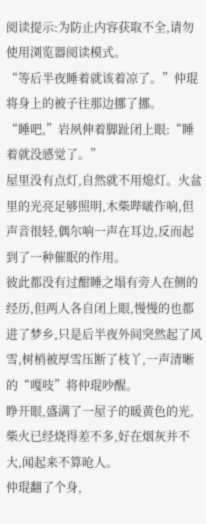阅读提示:为防止内容获取不全,请勿使用浏览器阅读模式。
“等后半夜睡着就该着凉了。”仲琨将身上的被子往那边挪了挪。
“睡吧,”岩夙伸着脚趾闭上眼:“睡着就没感觉了。”
屋里没有点灯,自然就不用熄灯。火盆里的光亮足够照明,木柴哔啵作响,但声音很轻,偶尔响一声在耳边,反而起到了一种催眠的作用。
彼此都没有过酣睡之塌有旁人在侧的经历,但两人各自闭上眼,慢慢的也都进了梦乡,只是后半夜外间突然起了风雪,树梢被厚雪压断了枝丫,一声清晰的“嘎吱”将仲琨吵醒。
睁开眼,盛满了一屋子的暖黄色的光,柴火已经烧得差不多,好在烟灰并不大,闻起来不算呛人。
仲琨翻了个身,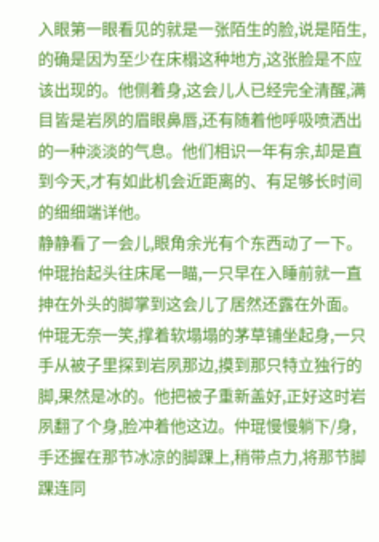入眼第一眼看见的就是一张陌生的脸,说是陌生,的确是因为至少在床榻这种地方,这张脸是不应该出现的。他侧着身,这会儿人已经完全清醒,满目皆是岩夙的眉眼鼻唇,还有随着他呼吸喷洒出的一种淡淡的气息。他们相识一年有余,却是直到今天,才有如此机会近距离的、有足够长时间的细细端详他。
静静看了一会儿,眼角余光有个东西动了一下。仲琨抬起头往床尾一瞄,一只早在入睡前就一直抻在外头的脚掌到这会儿了居然还露在外面。
仲琨无奈一笑,撑着软塌塌的茅草铺坐起身,一只手从被子里探到岩夙那边,摸到那只特立独行的脚,果然是冰的。他把被子重新盖好,正好这时岩夙翻了个身,脸冲着他这边。仲琨慢慢躺下/身,手还握在那节冰凉的脚踝上,稍带点力,将那节脚踝连同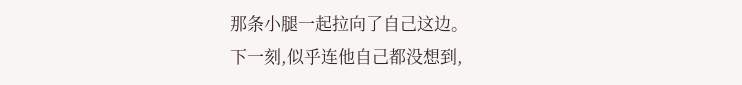那条小腿一起拉向了自己这边。
下一刻,似乎连他自己都没想到,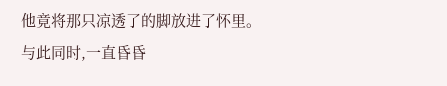他竟将那只凉透了的脚放进了怀里。
与此同时,一直昏昏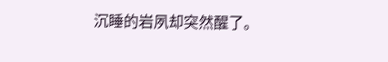沉睡的岩夙却突然醒了。